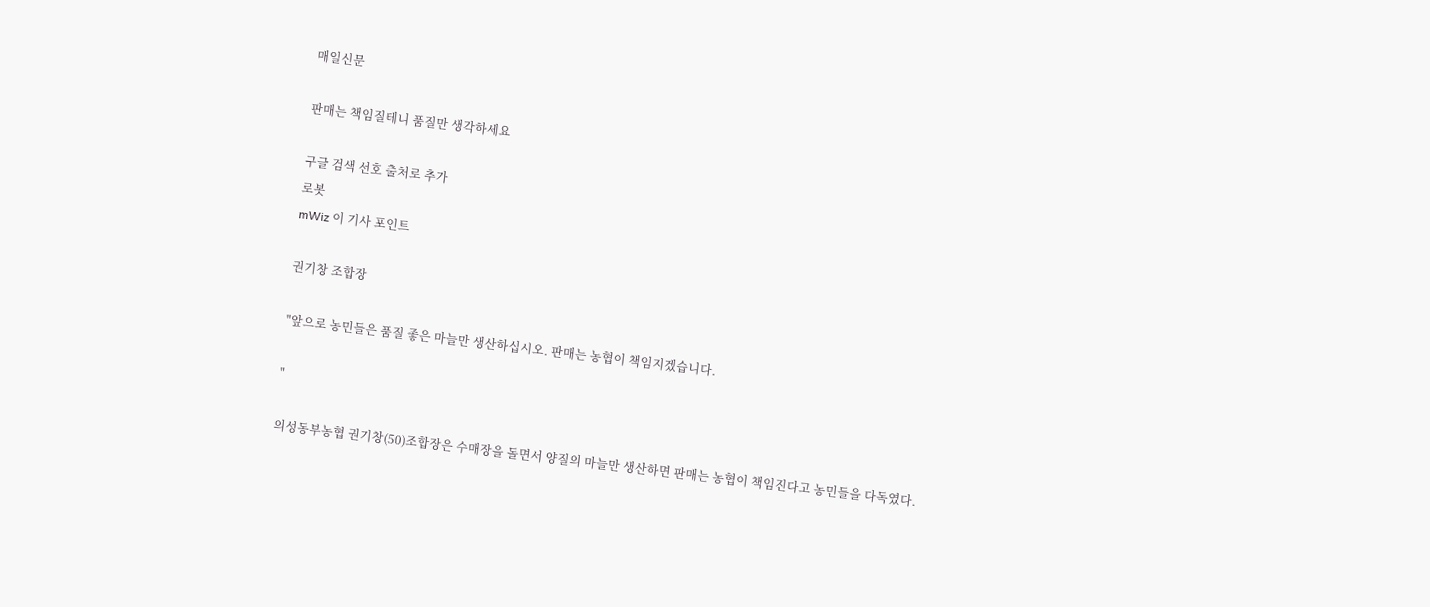매일신문

판매는 책임질테니 품질만 생각하세요

구글 검색 선호 출처로 추가
로봇
mWiz 이 기사 포인트

권기창 조합장

"앞으로 농민들은 품질 좋은 마늘만 생산하십시오. 판매는 농협이 책임지겠습니다.

"

의성동부농협 권기창(50)조합장은 수매장을 돌면서 양질의 마늘만 생산하면 판매는 농협이 책임진다고 농민들을 다독였다.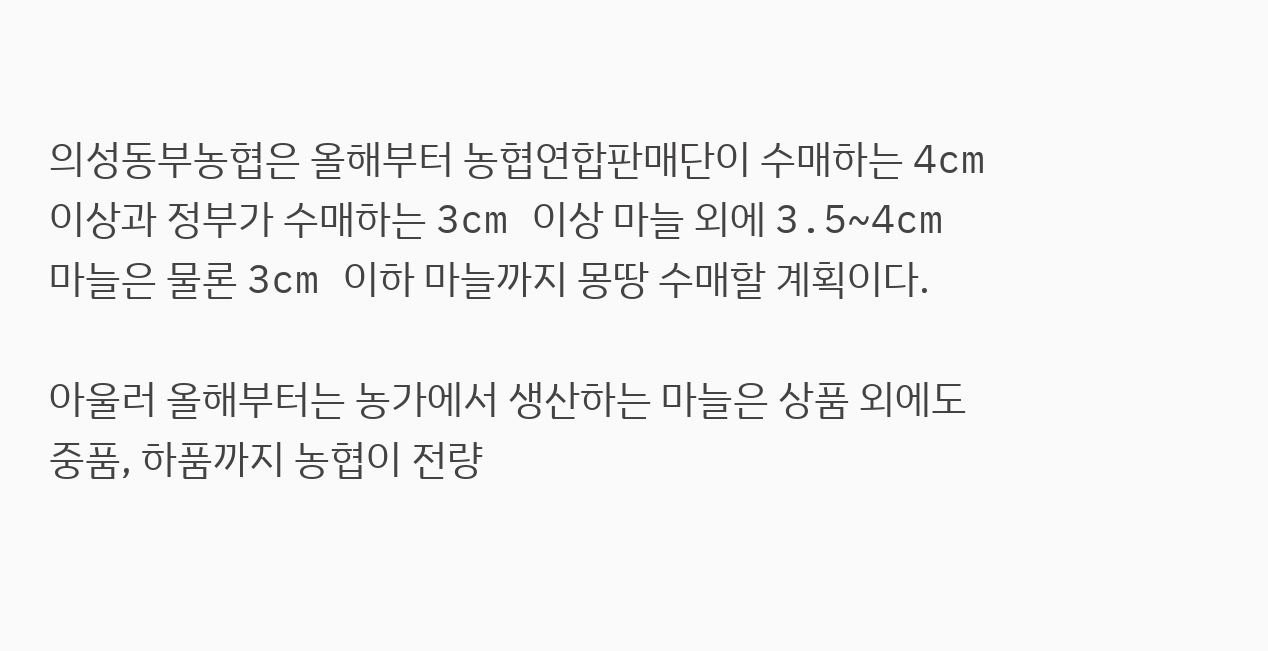의성동부농협은 올해부터 농협연합판매단이 수매하는 4cm 이상과 정부가 수매하는 3cm 이상 마늘 외에 3.5~4cm 마늘은 물론 3cm 이하 마늘까지 몽땅 수매할 계획이다.

아울러 올해부터는 농가에서 생산하는 마늘은 상품 외에도 중품, 하품까지 농협이 전량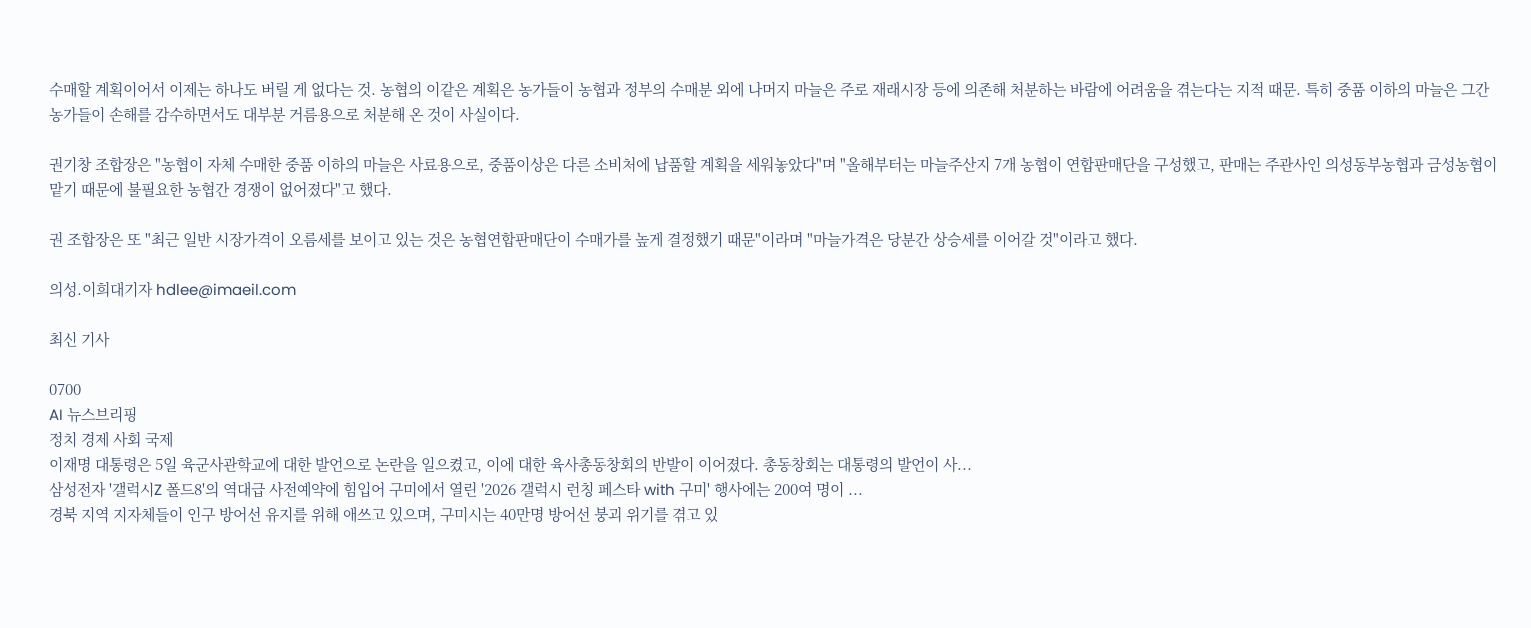수매할 계획이어서 이제는 하나도 버릴 게 없다는 것. 농협의 이같은 계획은 농가들이 농협과 정부의 수매분 외에 나머지 마늘은 주로 재래시장 등에 의존해 처분하는 바람에 어려움을 겪는다는 지적 때문. 특히 중품 이하의 마늘은 그간 농가들이 손해를 감수하면서도 대부분 거름용으로 처분해 온 것이 사실이다.

권기창 조합장은 "농협이 자체 수매한 중품 이하의 마늘은 사료용으로, 중품이상은 다른 소비처에 납품할 계획을 세워놓았다"며 "올해부터는 마늘주산지 7개 농협이 연합판매단을 구성했고, 판매는 주관사인 의성동부농협과 금성농협이 맡기 때문에 불필요한 농협간 경쟁이 없어졌다"고 했다.

권 조합장은 또 "최근 일반 시장가격이 오름세를 보이고 있는 것은 농협연합판매단이 수매가를 높게 결정했기 때문"이라며 "마늘가격은 당분간 상승세를 이어갈 것"이라고 했다.

의성.이희대기자 hdlee@imaeil.com

최신 기사

0700
AI 뉴스브리핑
정치 경제 사회 국제
이재명 대통령은 5일 육군사관학교에 대한 발언으로 논란을 일으켰고, 이에 대한 육사총동창회의 반발이 이어졌다. 총동창회는 대통령의 발언이 사...
삼성전자 '갤럭시Z 폴드8'의 역대급 사전예약에 힘입어 구미에서 열린 '2026 갤럭시 런칭 페스타 with 구미' 행사에는 200여 명이 ...
경북 지역 지자체들이 인구 방어선 유지를 위해 애쓰고 있으며, 구미시는 40만명 방어선 붕괴 위기를 겪고 있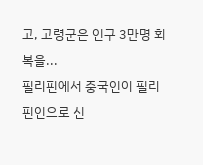고, 고령군은 인구 3만명 회복을...
필리핀에서 중국인이 필리핀인으로 신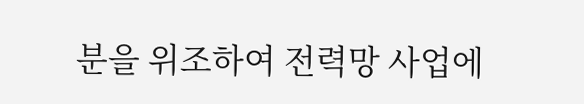분을 위조하여 전력망 사업에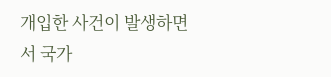개입한 사건이 발생하면서 국가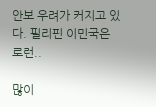안보 우려가 커지고 있다. 필리핀 이민국은 로런..

많이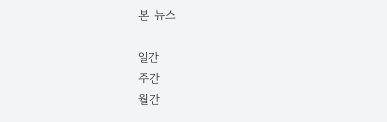본 뉴스

일간
주간
월간